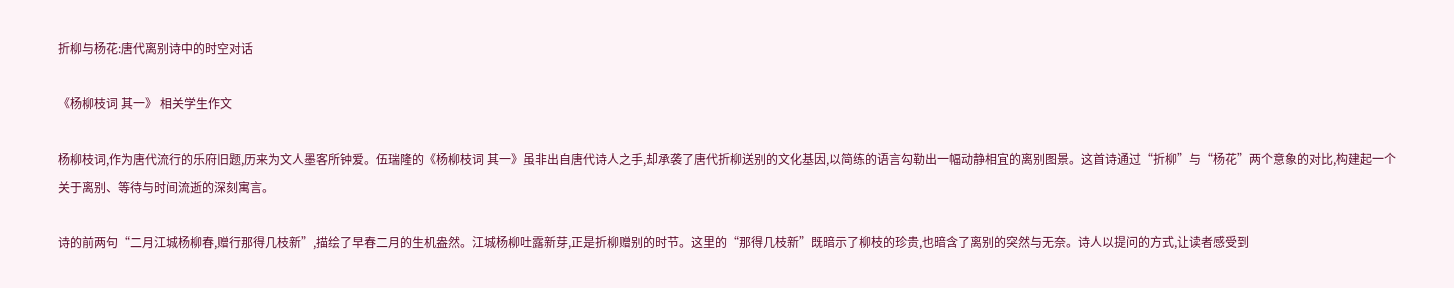折柳与杨花:唐代离别诗中的时空对话

《杨柳枝词 其一》 相关学生作文

杨柳枝词,作为唐代流行的乐府旧题,历来为文人墨客所钟爱。伍瑞隆的《杨柳枝词 其一》虽非出自唐代诗人之手,却承袭了唐代折柳送别的文化基因,以简练的语言勾勒出一幅动静相宜的离别图景。这首诗通过“折柳”与“杨花”两个意象的对比,构建起一个关于离别、等待与时间流逝的深刻寓言。

诗的前两句“二月江城杨柳春,赠行那得几枝新”,描绘了早春二月的生机盎然。江城杨柳吐露新芽,正是折柳赠别的时节。这里的“那得几枝新”既暗示了柳枝的珍贵,也暗含了离别的突然与无奈。诗人以提问的方式,让读者感受到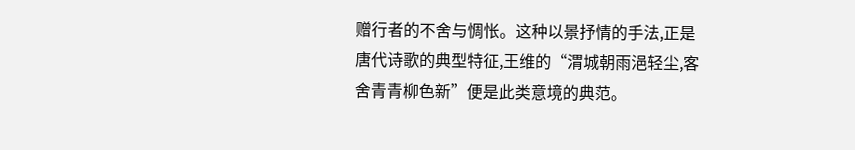赠行者的不舍与惆怅。这种以景抒情的手法,正是唐代诗歌的典型特征,王维的“渭城朝雨浥轻尘,客舍青青柳色新”便是此类意境的典范。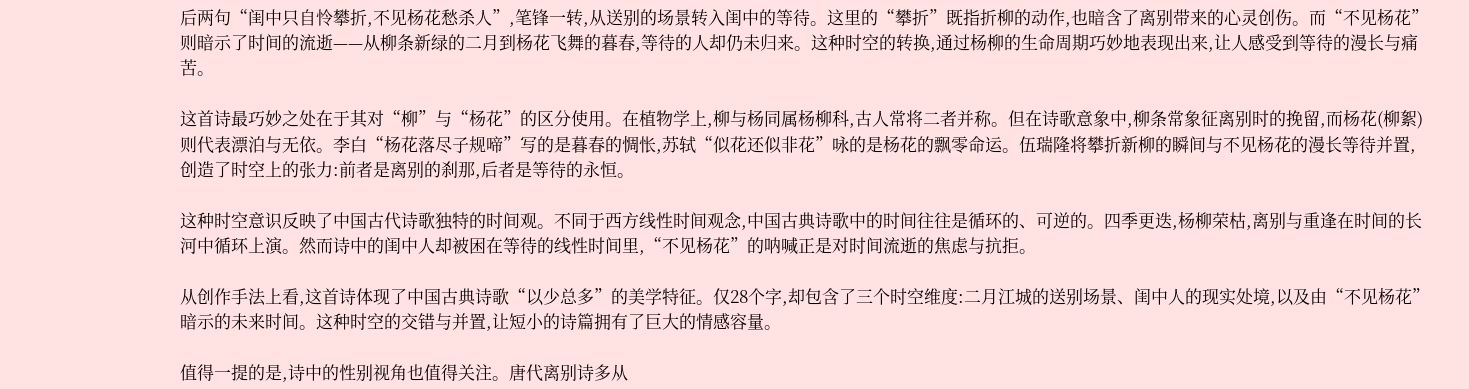后两句“闺中只自怜攀折,不见杨花愁杀人”,笔锋一转,从送别的场景转入闺中的等待。这里的“攀折”既指折柳的动作,也暗含了离别带来的心灵创伤。而“不见杨花”则暗示了时间的流逝——从柳条新绿的二月到杨花飞舞的暮春,等待的人却仍未归来。这种时空的转换,通过杨柳的生命周期巧妙地表现出来,让人感受到等待的漫长与痛苦。

这首诗最巧妙之处在于其对“柳”与“杨花”的区分使用。在植物学上,柳与杨同属杨柳科,古人常将二者并称。但在诗歌意象中,柳条常象征离别时的挽留,而杨花(柳絮)则代表漂泊与无依。李白“杨花落尽子规啼”写的是暮春的惆怅,苏轼“似花还似非花”咏的是杨花的飘零命运。伍瑞隆将攀折新柳的瞬间与不见杨花的漫长等待并置,创造了时空上的张力:前者是离别的刹那,后者是等待的永恒。

这种时空意识反映了中国古代诗歌独特的时间观。不同于西方线性时间观念,中国古典诗歌中的时间往往是循环的、可逆的。四季更迭,杨柳荣枯,离别与重逢在时间的长河中循环上演。然而诗中的闺中人却被困在等待的线性时间里,“不见杨花”的呐喊正是对时间流逝的焦虑与抗拒。

从创作手法上看,这首诗体现了中国古典诗歌“以少总多”的美学特征。仅28个字,却包含了三个时空维度:二月江城的送别场景、闺中人的现实处境,以及由“不见杨花”暗示的未来时间。这种时空的交错与并置,让短小的诗篇拥有了巨大的情感容量。

值得一提的是,诗中的性别视角也值得关注。唐代离别诗多从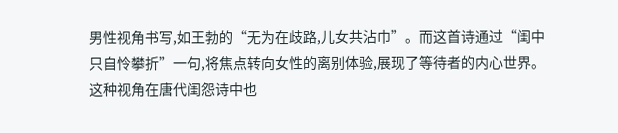男性视角书写,如王勃的“无为在歧路,儿女共沾巾”。而这首诗通过“闺中只自怜攀折”一句,将焦点转向女性的离别体验,展现了等待者的内心世界。这种视角在唐代闺怨诗中也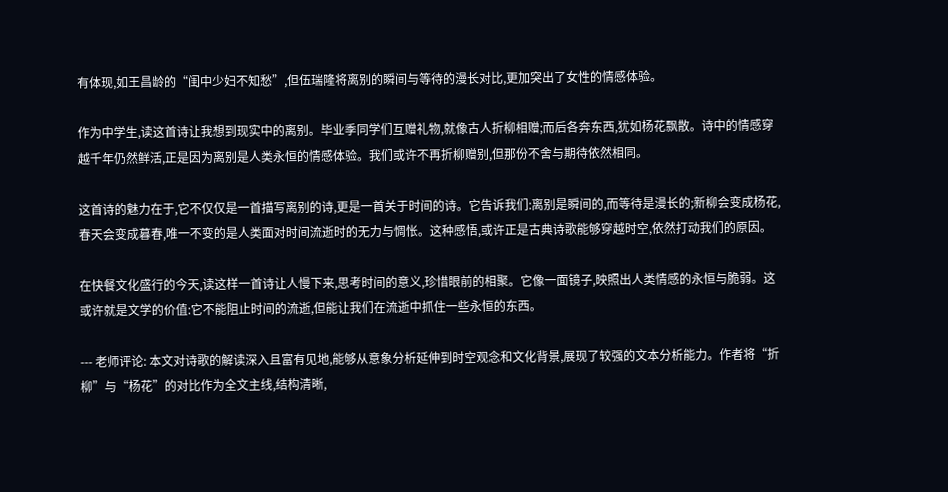有体现,如王昌龄的“闺中少妇不知愁”,但伍瑞隆将离别的瞬间与等待的漫长对比,更加突出了女性的情感体验。

作为中学生,读这首诗让我想到现实中的离别。毕业季同学们互赠礼物,就像古人折柳相赠;而后各奔东西,犹如杨花飘散。诗中的情感穿越千年仍然鲜活,正是因为离别是人类永恒的情感体验。我们或许不再折柳赠别,但那份不舍与期待依然相同。

这首诗的魅力在于,它不仅仅是一首描写离别的诗,更是一首关于时间的诗。它告诉我们:离别是瞬间的,而等待是漫长的;新柳会变成杨花,春天会变成暮春,唯一不变的是人类面对时间流逝时的无力与惆怅。这种感悟,或许正是古典诗歌能够穿越时空,依然打动我们的原因。

在快餐文化盛行的今天,读这样一首诗让人慢下来,思考时间的意义,珍惜眼前的相聚。它像一面镜子,映照出人类情感的永恒与脆弱。这或许就是文学的价值:它不能阻止时间的流逝,但能让我们在流逝中抓住一些永恒的东西。

--- 老师评论: 本文对诗歌的解读深入且富有见地,能够从意象分析延伸到时空观念和文化背景,展现了较强的文本分析能力。作者将“折柳”与“杨花”的对比作为全文主线,结构清晰,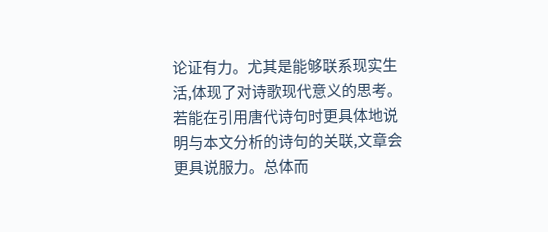论证有力。尤其是能够联系现实生活,体现了对诗歌现代意义的思考。若能在引用唐代诗句时更具体地说明与本文分析的诗句的关联,文章会更具说服力。总体而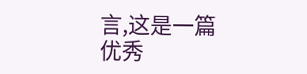言,这是一篇优秀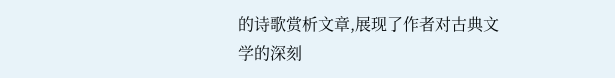的诗歌赏析文章,展现了作者对古典文学的深刻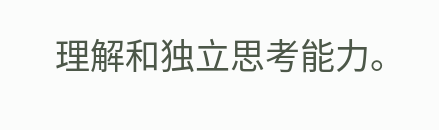理解和独立思考能力。